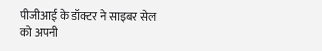पीजीआई के डॉक्टर ने साइबर सेल को अपनी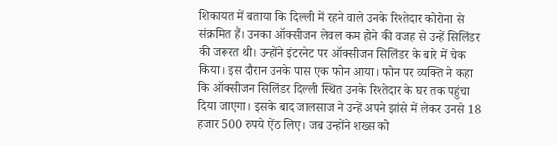शिकायत में बताया कि दिल्ली में रहने वाले उनके रिश्तेदार कोरोना से संक्रमित हैं। उनका ऑक्सीजन लेवल कम होने की वजह से उन्हें सिलिंडर की जरूरत थी। उन्होंने इंटरनेट पर ऑक्सीजन सिलिंडर के बारे में चेक किया। इस दौरान उनके पास एक फोन आया। फोन पर व्यक्ति ने कहा कि ऑक्सीजन सिलिंडर दिल्ली स्थित उनके रिश्तेदार के घर तक पहुंचा दिया जाएगा। इसके बाद जालसाज ने उन्हें अपने झांसे में लेकर उनसे 18 हजार 500 रुपये ऐंठ लिए। जब उन्होंने शख्स को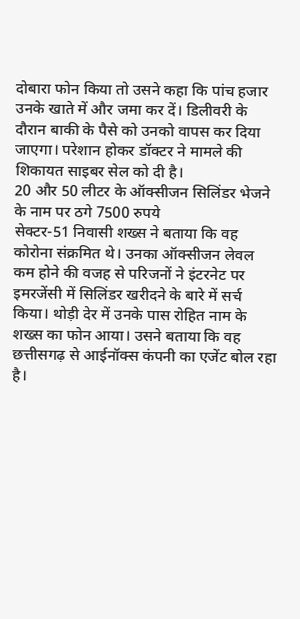दोबारा फोन किया तो उसने कहा कि पांच हजार उनके खाते में और जमा कर दें। डिलीवरी के दौरान बाकी के पैसे को उनको वापस कर दिया जाएगा। परेशान होकर डॉक्टर ने मामले की शिकायत साइबर सेल को दी है।
20 और 50 लीटर के ऑक्सीजन सिलिंडर भेजने के नाम पर ठगे 7500 रुपये
सेक्टर-51 निवासी शख्स ने बताया कि वह कोरोना संक्रमित थे। उनका ऑक्सीजन लेवल कम होने की वजह से परिजनों ने इंटरनेट पर इमरजेंसी में सिलिंडर खरीदने के बारे में सर्च किया। थोड़ी देर में उनके पास रोहित नाम के शख्स का फोन आया। उसने बताया कि वह छत्तीसगढ़ से आईनॉक्स कंपनी का एजेंट बोल रहा है।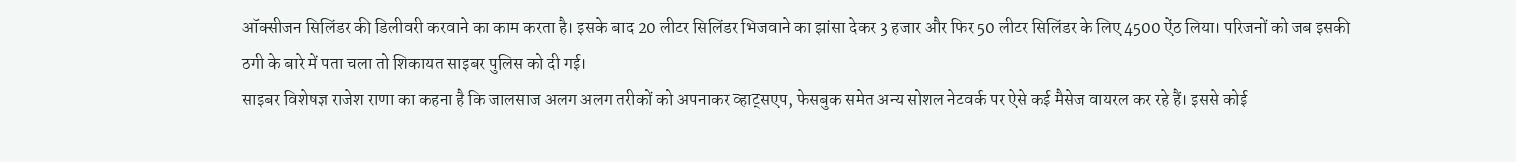ऑक्सीजन सिलिंडर की डिलीवरी करवाने का काम करता है। इसके बाद 20 लीटर सिलिंडर भिजवाने का झांसा देकर 3 हजार और फिर 50 लीटर सिलिंडर के लिए 4500 ऐंठ लिया। परिजनों को जब इसकी ठगी के बारे में पता चला तो शिकायत साइबर पुलिस को दी गई।
साइबर विशेषज्ञ राजेश राणा का कहना है कि जालसाज अलग अलग तरीकों को अपनाकर व्हाट्सएप, फेसबुक समेत अन्य सोशल नेटवर्क पर ऐसे कई मैसेज वायरल कर रहे हैं। इससे कोई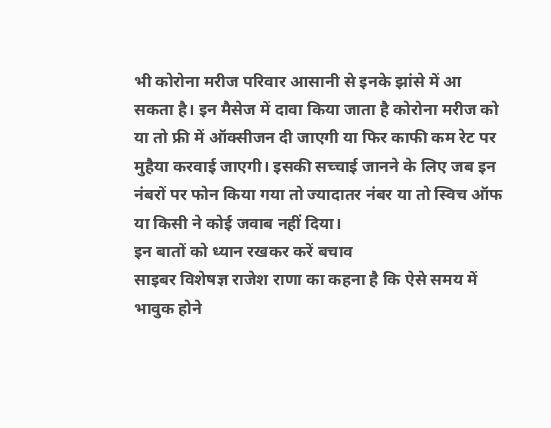भी कोरोना मरीज परिवार आसानी से इनके झांसे में आ सकता है। इन मैसेज में दावा किया जाता है कोरोना मरीज को या तो फ्री में ऑक्सीजन दी जाएगी या फिर काफी कम रेट पर मुहैया करवाई जाएगी। इसकी सच्चाई जानने के लिए जब इन नंबरों पर फोन किया गया तो ज्यादातर नंबर या तो स्विच ऑफ या किसी ने कोई जवाब नहीं दिया।
इन बातों को ध्यान रखकर करें बचाव
साइबर विशेषज्ञ राजेश राणा का कहना है कि ऐसे समय में भावुक होने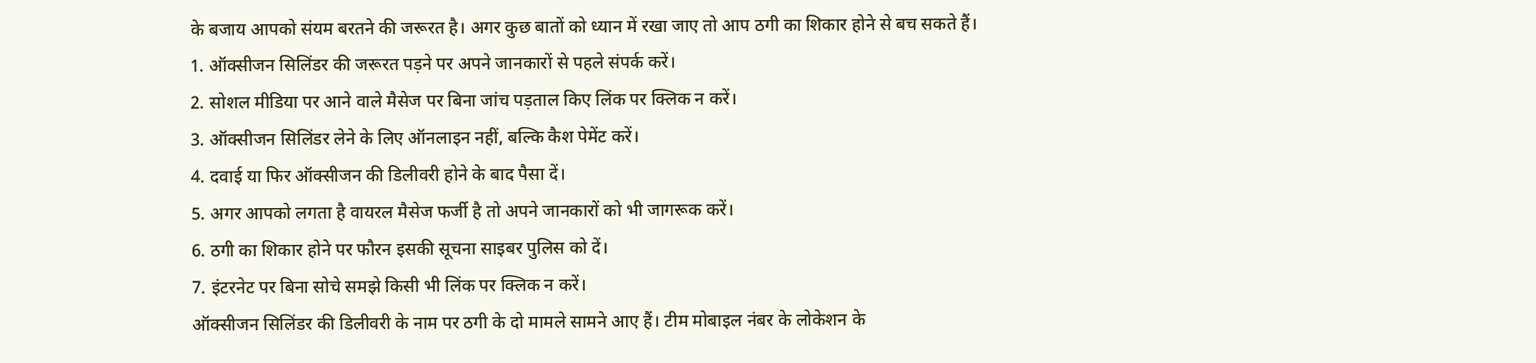के बजाय आपको संयम बरतने की जरूरत है। अगर कुछ बातों को ध्यान में रखा जाए तो आप ठगी का शिकार होने से बच सकते हैं।
1. ऑक्सीजन सिलिंडर की जरूरत पड़ने पर अपने जानकारों से पहले संपर्क करें।
2. सोशल मीडिया पर आने वाले मैसेज पर बिना जांच पड़ताल किए लिंक पर क्लिक न करें।
3. ऑक्सीजन सिलिंडर लेने के लिए ऑनलाइन नहीं, बल्कि कैश पेमेंट करें।
4. दवाई या फिर ऑक्सीजन की डिलीवरी होने के बाद पैसा दें।
5. अगर आपको लगता है वायरल मैसेज फर्जी है तो अपने जानकारों को भी जागरूक करें।
6. ठगी का शिकार होने पर फौरन इसकी सूचना साइबर पुलिस को दें।
7. इंटरनेट पर बिना सोचे समझे किसी भी लिंक पर क्लिक न करें।
ऑक्सीजन सिलिंडर की डिलीवरी के नाम पर ठगी के दो मामले सामने आए हैं। टीम मोबाइल नंबर के लोकेशन के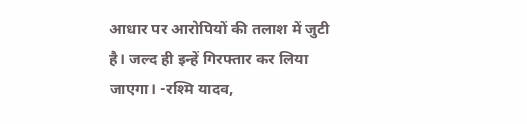आधार पर आरोपियों की तलाश में जुटी है। जल्द ही इन्हें गिरफ्तार कर लिया जाएगा। -रश्मि यादव,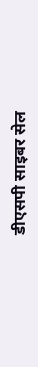डीएसपी साइबर सेल